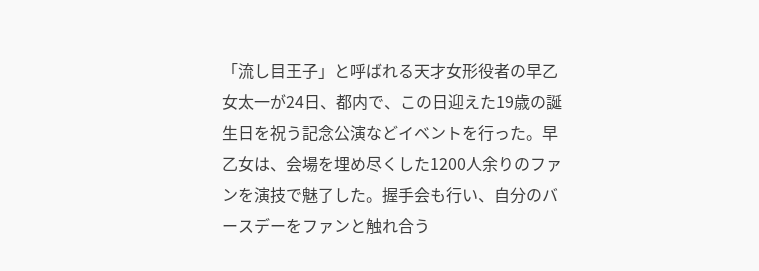「流し目王子」と呼ばれる天才女形役者の早乙女太一が24日、都内で、この日迎えた19歳の誕生日を祝う記念公演などイベントを行った。早乙女は、会場を埋め尽くした1200人余りのファンを演技で魅了した。握手会も行い、自分のバースデーをファンと触れ合う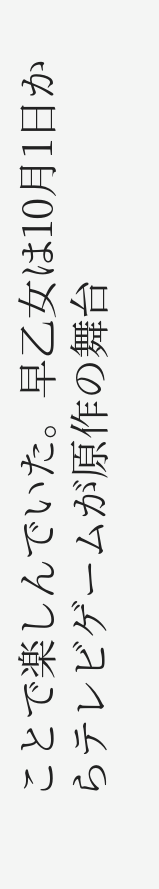ことで楽しんでいた。早乙女は10月1日からテレビゲームが原作の舞台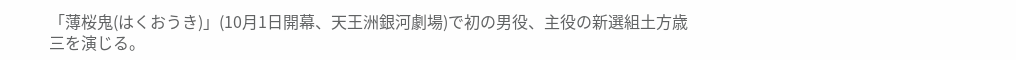「薄桜鬼(はくおうき)」(10月1日開幕、天王洲銀河劇場)で初の男役、主役の新選組土方歳三を演じる。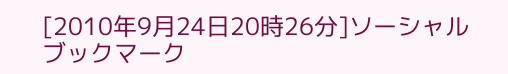[2010年9月24日20時26分]ソーシャルブックマーク